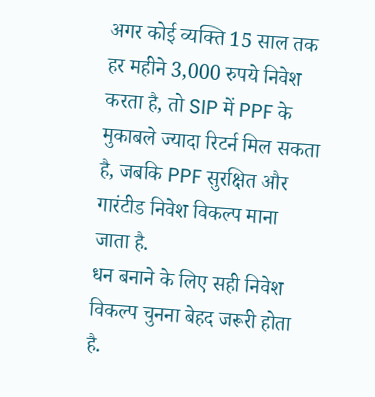अगर कोई व्यक्ति 15 साल तक हर महीने 3,000 रुपये निवेश करता है, तो SIP में PPF के मुकाबले ज्यादा रिटर्न मिल सकता है, जबकि PPF सुरक्षित और गारंटीड निवेश विकल्प माना जाता है.
धन बनाने के लिए सही निवेश विकल्प चुनना बेहद जरूरी होता है.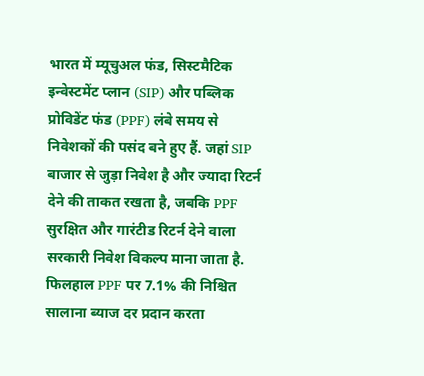भारत में म्यूचुअल फंड, सिस्टमैटिक इन्वेस्टमेंट प्लान (SIP) और पब्लिक प्रोविडेंट फंड (PPF) लंबे समय से निवेशकों की पसंद बने हुए हैं. जहां SIP बाजार से जुड़ा निवेश है और ज्यादा रिटर्न देने की ताकत रखता है, जबकि PPF सुरक्षित और गारंटीड रिटर्न देने वाला सरकारी निवेश विकल्प माना जाता है.
फिलहाल PPF पर 7.1% की निश्चित सालाना ब्याज दर प्रदान करता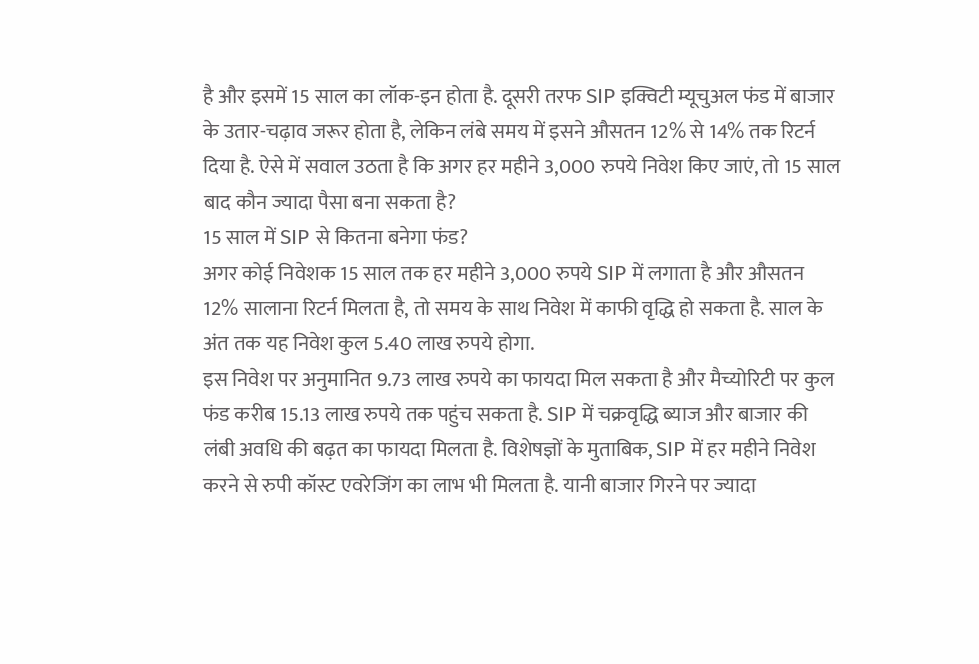है और इसमें 15 साल का लॉक-इन होता है. दूसरी तरफ SIP इक्विटी म्यूचुअल फंड में बाजार के उतार-चढ़ाव जरूर होता है, लेकिन लंबे समय में इसने औसतन 12% से 14% तक रिटर्न दिया है. ऐसे में सवाल उठता है कि अगर हर महीने 3,000 रुपये निवेश किए जाएं, तो 15 साल बाद कौन ज्यादा पैसा बना सकता है?
15 साल में SIP से कितना बनेगा फंड?
अगर कोई निवेशक 15 साल तक हर महीने 3,000 रुपये SIP में लगाता है और औसतन 12% सालाना रिटर्न मिलता है, तो समय के साथ निवेश में काफी वृद्धि हो सकता है. साल के अंत तक यह निवेश कुल 5.40 लाख रुपये होगा.
इस निवेश पर अनुमानित 9.73 लाख रुपये का फायदा मिल सकता है और मैच्योरिटी पर कुल फंड करीब 15.13 लाख रुपये तक पहुंच सकता है. SIP में चक्रवृद्धि ब्याज और बाजार की लंबी अवधि की बढ़त का फायदा मिलता है. विशेषज्ञों के मुताबिक, SIP में हर महीने निवेश करने से रुपी कॉस्ट एवरेजिंग का लाभ भी मिलता है. यानी बाजार गिरने पर ज्यादा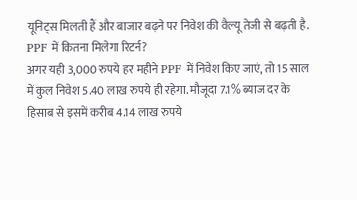यूनिट्स मिलती हैं और बाजार बढ़ने पर निवेश की वैल्यू तेजी से बढ़ती है.
PPF में कितना मिलेगा रिटर्न?
अगर यही 3,000 रुपये हर महीने PPF में निवेश किए जाएं, तो 15 साल में कुल निवेश 5.40 लाख रुपये ही रहेगा. मौजूदा 7.1% ब्याज दर के हिसाब से इसमें करीब 4.14 लाख रुपये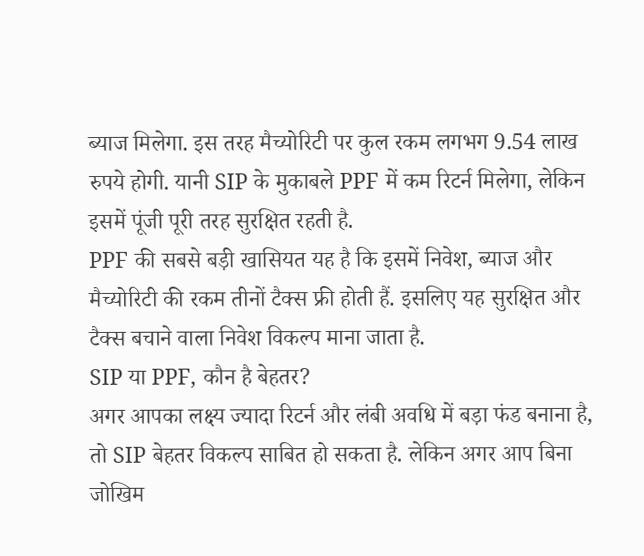ब्याज मिलेगा. इस तरह मैच्योरिटी पर कुल रकम लगभग 9.54 लाख रुपये होगी. यानी SIP के मुकाबले PPF में कम रिटर्न मिलेगा, लेकिन इसमें पूंजी पूरी तरह सुरक्षित रहती है.
PPF की सबसे बड़ी खासियत यह है कि इसमें निवेश, ब्याज और मैच्योरिटी की रकम तीनों टैक्स फ्री होती हैं. इसलिए यह सुरक्षित और टैक्स बचाने वाला निवेश विकल्प माना जाता है.
SIP या PPF, कौन है बेहतर?
अगर आपका लक्ष्य ज्यादा रिटर्न और लंबी अवधि में बड़ा फंड बनाना है, तो SIP बेहतर विकल्प साबित हो सकता है. लेकिन अगर आप बिना जोखिम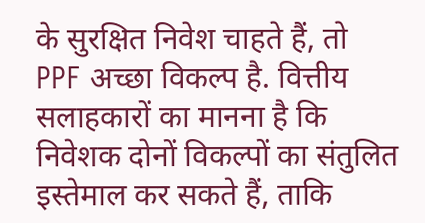के सुरक्षित निवेश चाहते हैं, तो PPF अच्छा विकल्प है. वित्तीय सलाहकारों का मानना है कि निवेशक दोनों विकल्पों का संतुलित इस्तेमाल कर सकते हैं, ताकि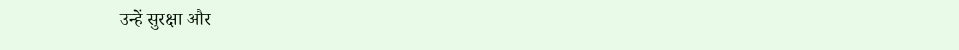उन्हें सुरक्षा और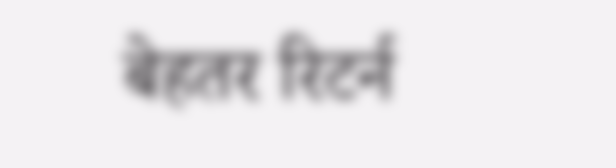बेहतर रिटर्न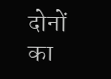दोनों का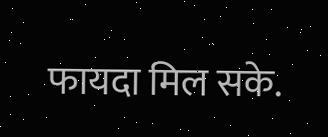फायदा मिल सके.